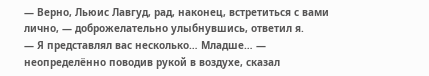— Верно, Льюис Лавгуд, рад, наконец, встретиться с вами лично, — доброжелательно улыбнувшись, ответил я.
— Я представлял вас несколько… Младше… — неопределённо поводив рукой в воздухе, сказал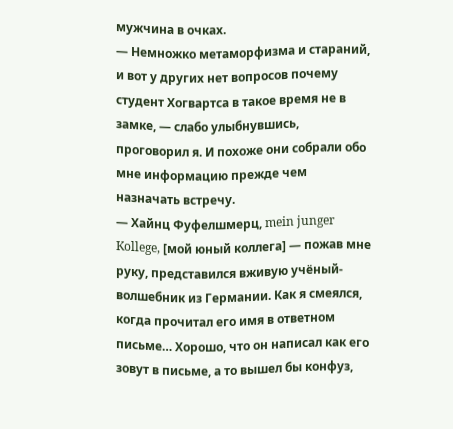мужчина в очках.
— Немножко метаморфизма и стараний, и вот у других нет вопросов почему студент Хогвартса в такое время не в замке, — слабо улыбнувшись, проговорил я. И похоже они собрали обо мне информацию прежде чем назначать встречу.
— Хайнц Фуфелшмерц, mein junger Kollege, [мой юный коллега] — пожав мне руку, представился вживую учёный-волшебник из Германии. Как я смеялся, когда прочитал его имя в ответном письме… Хорошо, что он написал как его зовут в письме, а то вышел бы конфуз,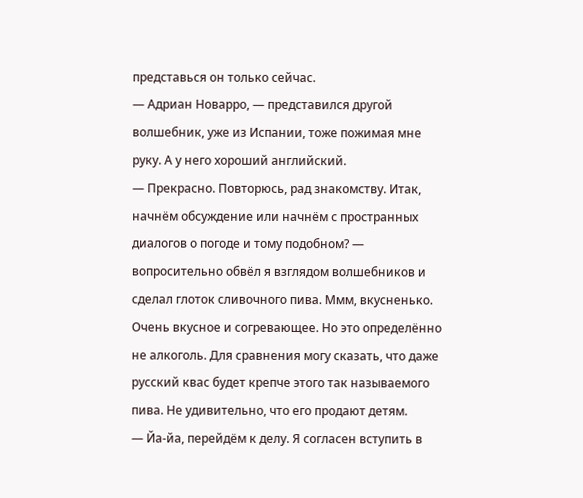представься он только сейчас.
— Адриан Новарро, — представился другой волшебник, уже из Испании, тоже пожимая мне руку. А у него хороший английский.
— Прекрасно. Повторюсь, рад знакомству. Итак, начнём обсуждение или начнём с пространных диалогов о погоде и тому подобном? — вопросительно обвёл я взглядом волшебников и сделал глоток сливочного пива. Ммм, вкусненько. Очень вкусное и согревающее. Но это определённо не алкоголь. Для сравнения могу сказать, что даже русский квас будет крепче этого так называемого пива. Не удивительно, что его продают детям.
— Йа-йа, перейдём к делу. Я согласен вступить в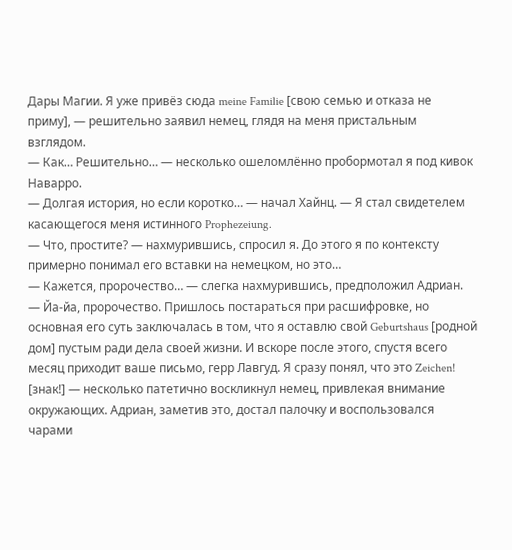Дары Магии. Я уже привёз сюда meine Familie [свою семью и отказа не приму], — решительно заявил немец, глядя на меня пристальным взглядом.
— Как… Решительно… — несколько ошеломлённо пробормотал я под кивок Наварро.
— Долгая история, но если коротко… — начал Хайнц. — Я стал свидетелем касающегося меня истинного Prophezeiung.
— Что, простите? — нахмурившись, спросил я. До этого я по контексту примерно понимал его вставки на немецком, но это…
— Кажется, пророчество… — слегка нахмурившись, предположил Адриан.
— Йа-йа, пророчество. Пришлось постараться при расшифровке, но основная его суть заключалась в том, что я оставлю свой Geburtshaus [родной дом] пустым ради дела своей жизни. И вскоре после этого, спустя всего месяц приходит ваше письмо, герр Лавгуд. Я сразу понял, что это Zeichen! [знак!] — несколько патетично воскликнул немец, привлекая внимание окружающих. Адриан, заметив это, достал палочку и воспользовался чарами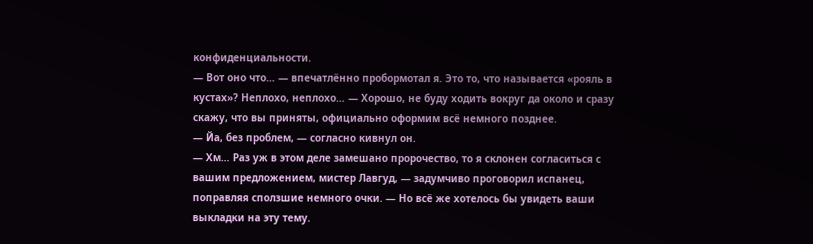конфиденциальности.
— Вот оно что… — впечатлённо пробормотал я. Это то, что называется «рояль в кустах»? Неплохо, неплохо… — Хорошо, не буду ходить вокруг да около и сразу скажу, что вы приняты, официально оформим всё немного позднее.
— Йа, без проблем, — согласно кивнул он.
— Хм… Раз уж в этом деле замешано пророчество, то я склонен согласиться с вашим предложением, мистер Лавгуд, — задумчиво проговорил испанец, поправляя сползшие немного очки. — Но всё же хотелось бы увидеть ваши выкладки на эту тему.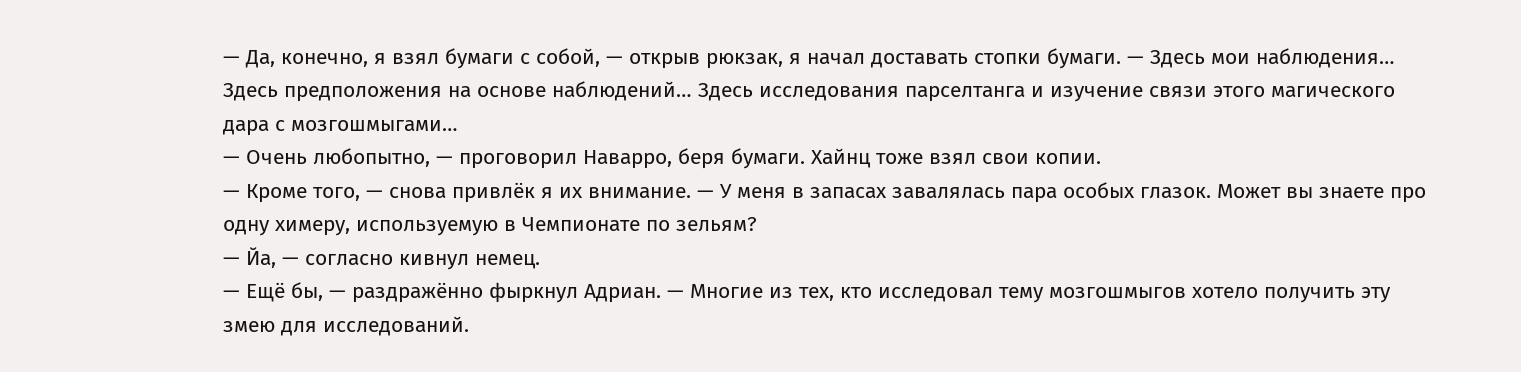— Да, конечно, я взял бумаги с собой, — открыв рюкзак, я начал доставать стопки бумаги. — Здесь мои наблюдения… Здесь предположения на основе наблюдений… Здесь исследования парселтанга и изучение связи этого магического дара с мозгошмыгами…
— Очень любопытно, — проговорил Наварро, беря бумаги. Хайнц тоже взял свои копии.
— Кроме того, — снова привлёк я их внимание. — У меня в запасах завалялась пара особых глазок. Может вы знаете про одну химеру, используемую в Чемпионате по зельям?
— Йа, — согласно кивнул немец.
— Ещё бы, — раздражённо фыркнул Адриан. — Многие из тех, кто исследовал тему мозгошмыгов хотело получить эту змею для исследований.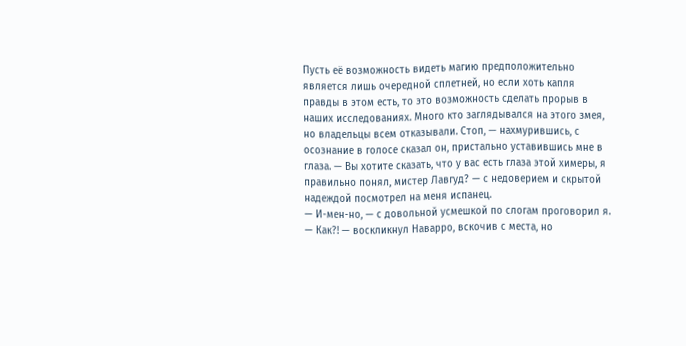Пусть её возможность видеть магию предположительно является лишь очередной сплетней, но если хоть капля правды в этом есть, то это возможность сделать прорыв в наших исследованиях. Много кто заглядывался на этого змея, но владельцы всем отказывали. Стоп, — нахмурившись, с осознание в голосе сказал он, пристально уставившись мне в глаза. — Вы хотите сказать, что у вас есть глаза этой химеры, я правильно понял, мистер Лавгуд? — с недоверием и скрытой надеждой посмотрел на меня испанец.
— И-мен-но, — с довольной усмешкой по слогам проговорил я.
— Как?! — воскликнул Наварро, вскочив с места, но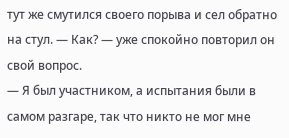тут же смутился своего порыва и сел обратно на стул. — Как? — уже спокойно повторил он свой вопрос.
— Я был участником, а испытания были в самом разгаре, так что никто не мог мне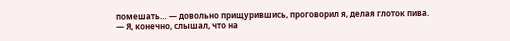помешать… — довольно прищурившись, проговорил я, делая глоток пива.
— Я, конечно, слышал, что на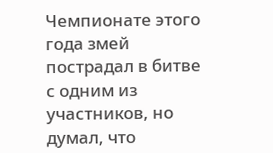Чемпионате этого года змей пострадал в битве с одним из участников, но думал, что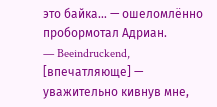это байка… — ошеломлённо пробормотал Адриан.
— Beeindruckend, [впечатляюще] — уважительно кивнув мне,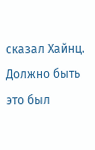сказал Хайнц. Должно быть это был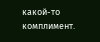какой-то комплимент.